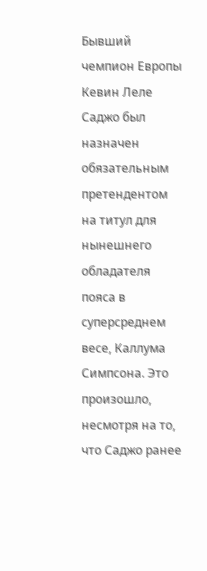Бывший чемпион Европы Кевин Леле Саджо был назначен обязательным претендентом на титул для нынешнего обладателя пояса в суперсреднем весе, Каллума Симпсона. Это произошло, несмотря на то, что Саджо ранее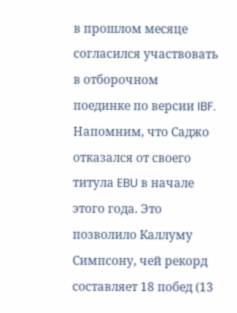в прошлом месяце согласился участвовать в отборочном поединке по версии IBF.
Напомним, что Саджо отказался от своего титула EBU в начале этого года. Это позволило Каллуму Симпсону, чей рекорд составляет 18 побед (13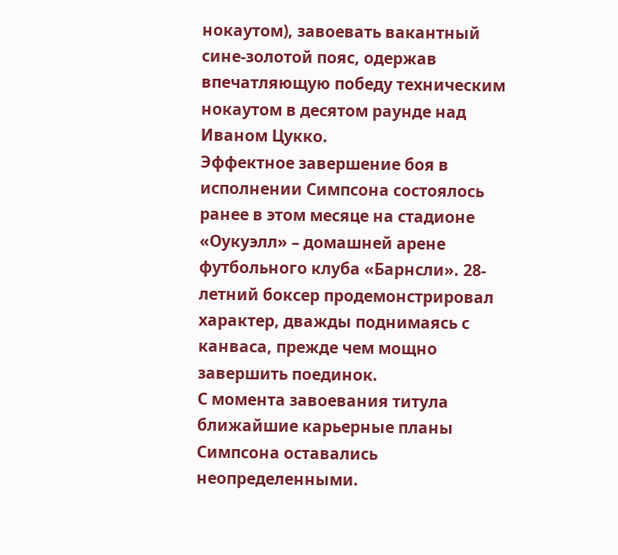нокаутом), завоевать вакантный сине-золотой пояс, одержав впечатляющую победу техническим нокаутом в десятом раунде над Иваном Цукко.
Эффектное завершение боя в исполнении Симпсона состоялось ранее в этом месяце на стадионе «Оукуэлл» – домашней арене футбольного клуба «Барнсли». 28-летний боксер продемонстрировал характер, дважды поднимаясь с канваса, прежде чем мощно завершить поединок.
С момента завоевания титула ближайшие карьерные планы Симпсона оставались неопределенными.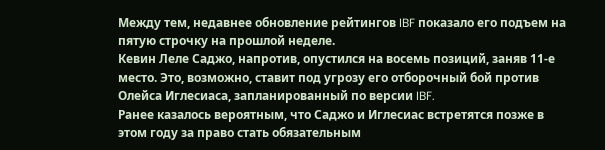Между тем, недавнее обновление рейтингов IBF показало его подъем на пятую строчку на прошлой неделе.
Кевин Леле Саджо, напротив, опустился на восемь позиций, заняв 11-е место. Это, возможно, ставит под угрозу его отборочный бой против Олейса Иглесиаса, запланированный по версии IBF.
Ранее казалось вероятным, что Саджо и Иглесиас встретятся позже в этом году за право стать обязательным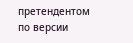претендентом по версии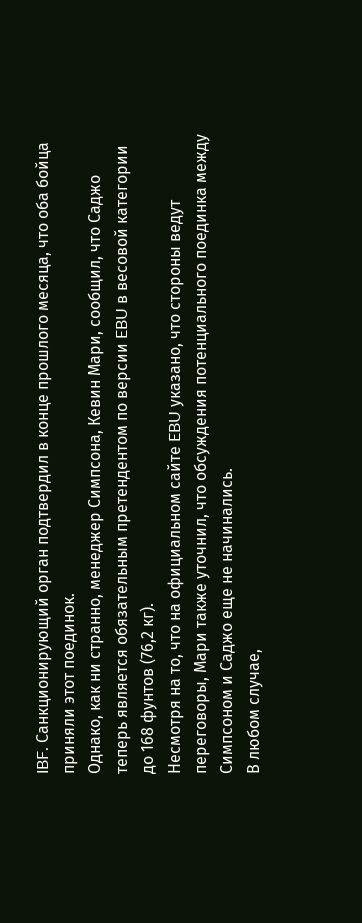IBF. Санкционирующий орган подтвердил в конце прошлого месяца, что оба бойца приняли этот поединок.
Однако, как ни странно, менеджер Симпсона, Кевин Мари, сообщил, что Саджо теперь является обязательным претендентом по версии EBU в весовой категории до 168 фунтов (76,2 кг).
Несмотря на то, что на официальном сайте EBU указано, что стороны ведут переговоры, Мари также уточнил, что обсуждения потенциального поединка между Симпсоном и Саджо еще не начинались.
В любом случае,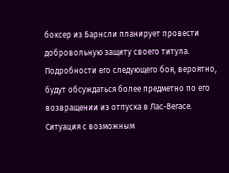боксер из Барнсли планирует провести добровольную защиту своего титула. Подробности его следующего боя, вероятно, будут обсуждаться более предметно по его возвращении из отпуска в Лас-Вегасе.
Ситуация с возможным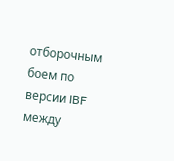отборочным боем по версии IBF между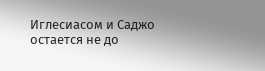Иглесиасом и Саджо остается не до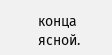конца ясной.